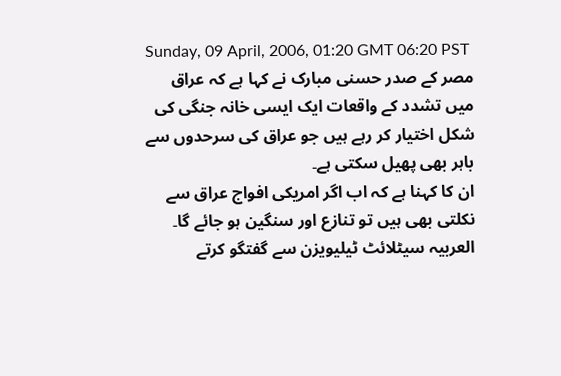Sunday, 09 April, 2006, 01:20 GMT 06:20 PST
مصر کے صدر حسنی مبارک نے کہا ہے کہ عراق میں تشدد کے واقعات ایک ایسی خانہ جنگی کی شکل اختیار کر رہے ہیں جو عراق کی سرحدوں سے باہر بھی پھیل سکتی ہے۔
ان کا کہنا ہے کہ اب اگر امریکی افواج عراق سے نکلتی بھی ہیں تو تنازع اور سنگین ہو جائے گا۔
العربیہ سیٹلائٹ ٹیلیویزن سے گفتگو کرتے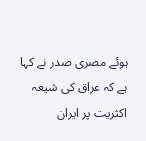ہوئے مصری صدر نے کہا ہے کہ عراق کی شیعہ اکثریت پر ایران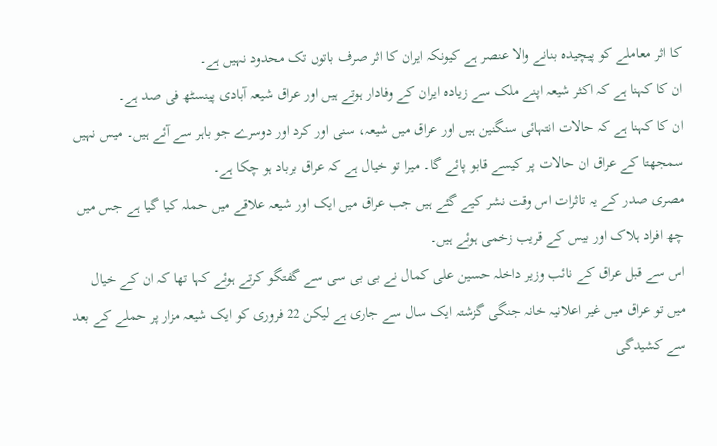کا اثر معاملے کو پیچیدہ بنانے والا عنصر ہے کیونکہ ایران کا اثر صرف باتوں تک محدود نہیں ہے۔
ان کا کہنا ہے کہ اکثر شیعہ اپنے ملک سے زیادہ ایران کے وفادار ہوتے ہیں اور عراق شیعہ آبادی پینسٹھ فی صد ہے۔
ان کا کہنا ہے کہ حالات انتہائی سنگنین ہیں اور عراق میں شیعہ، سنی اور کرد اور دوسرے جو باہر سے آئے ہیں۔ میس نہیں سمجھتا کے عراق ان حالات پر کیسے قابو پائے گا۔ میرا تو خیال ہے کہ عراق برباد ہو چکا ہے۔
مصری صدر کے یہ تاثرات اس وقت نشر کیے گئے ہیں جب عراق میں ایک اور شیعہ علاقے میں حملہ کیا گیا ہے جس میں چھ افراد ہلاک اور بیس کے قریب زخمی ہوئے ہیں۔
اس سے قبل عراق کے نائب وزیر داخلہ حسین علی کمال نے بی بی سی سے گفتگو کرتے ہوئے کہا تھا کہ ان کے خیال میں تو عراق میں غیر اعلانیہ خانہ جنگی گزشتہ ایک سال سے جاری ہے لیکن 22 فروری کو ایک شیعہ مزار پر حملے کے بعد سے کشیدگی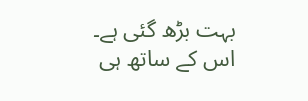بہت بڑھ گئی ہے۔
اس کے ساتھ ہی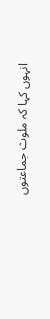انہوں کہا کہ ملوث جماعتوں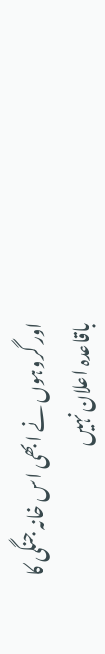اور گروہوں نے ابھی اس خانہ جنگی کا باقاعدہ اعلان نہیں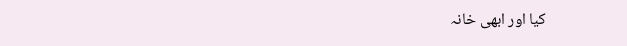کیا اور ابھی خانہ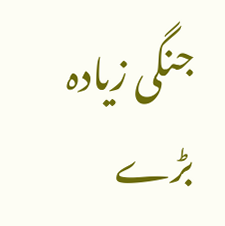جنگی زیادہ بڑے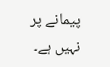پیمانے پر نہیں ہے۔